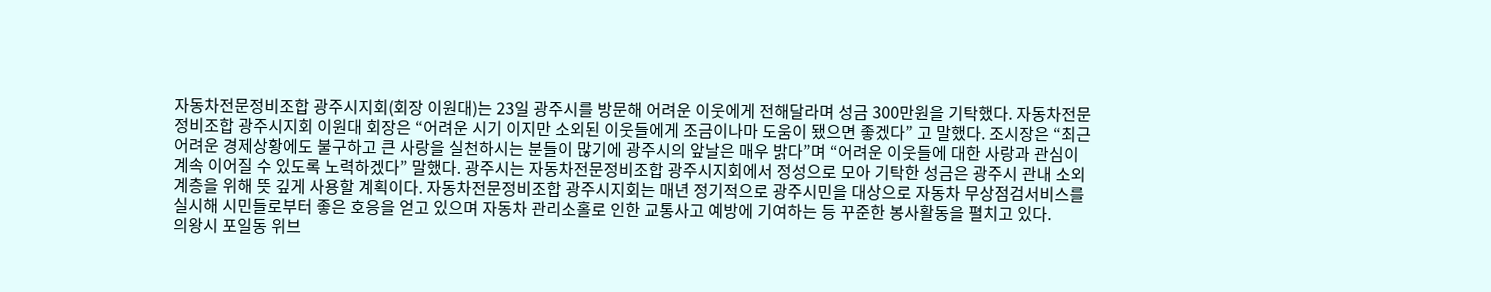자동차전문정비조합 광주시지회(회장 이원대)는 23일 광주시를 방문해 어려운 이웃에게 전해달라며 성금 300만원을 기탁했다. 자동차전문정비조합 광주시지회 이원대 회장은 “어려운 시기 이지만 소외된 이웃들에게 조금이나마 도움이 됐으면 좋겠다” 고 말했다. 조시장은 “최근 어려운 경제상황에도 불구하고 큰 사랑을 실천하시는 분들이 많기에 광주시의 앞날은 매우 밝다”며 “어려운 이웃들에 대한 사랑과 관심이 계속 이어질 수 있도록 노력하겠다” 말했다. 광주시는 자동차전문정비조합 광주시지회에서 정성으로 모아 기탁한 성금은 광주시 관내 소외계층을 위해 뜻 깊게 사용할 계획이다. 자동차전문정비조합 광주시지회는 매년 정기적으로 광주시민을 대상으로 자동차 무상점검서비스를 실시해 시민들로부터 좋은 호응을 얻고 있으며 자동차 관리소홀로 인한 교통사고 예방에 기여하는 등 꾸준한 봉사활동을 펼치고 있다.
의왕시 포일동 위브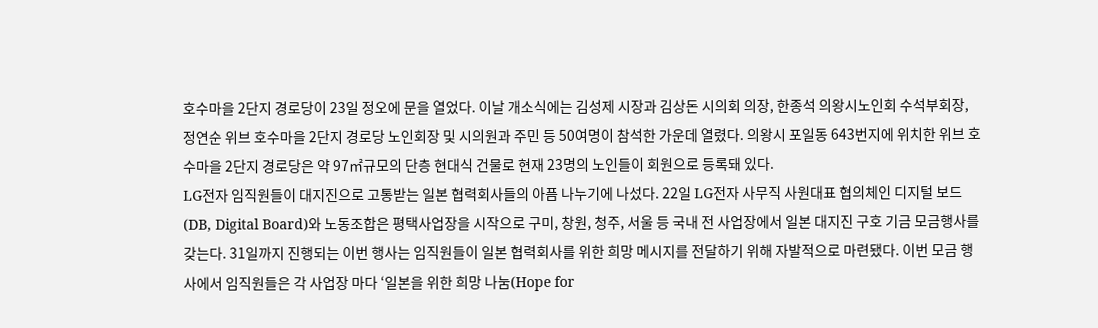호수마을 2단지 경로당이 23일 정오에 문을 열었다. 이날 개소식에는 김성제 시장과 김상돈 시의회 의장, 한종석 의왕시노인회 수석부회장, 정연순 위브 호수마을 2단지 경로당 노인회장 및 시의원과 주민 등 50여명이 참석한 가운데 열렸다. 의왕시 포일동 643번지에 위치한 위브 호수마을 2단지 경로당은 약 97㎡규모의 단층 현대식 건물로 현재 23명의 노인들이 회원으로 등록돼 있다.
LG전자 임직원들이 대지진으로 고통받는 일본 협력회사들의 아픔 나누기에 나섰다. 22일 LG전자 사무직 사원대표 협의체인 디지털 보드(DB, Digital Board)와 노동조합은 평택사업장을 시작으로 구미, 창원, 청주, 서울 등 국내 전 사업장에서 일본 대지진 구호 기금 모금행사를 갖는다. 31일까지 진행되는 이번 행사는 임직원들이 일본 협력회사를 위한 희망 메시지를 전달하기 위해 자발적으로 마련됐다. 이번 모금 행사에서 임직원들은 각 사업장 마다 ‘일본을 위한 희망 나눔(Hope for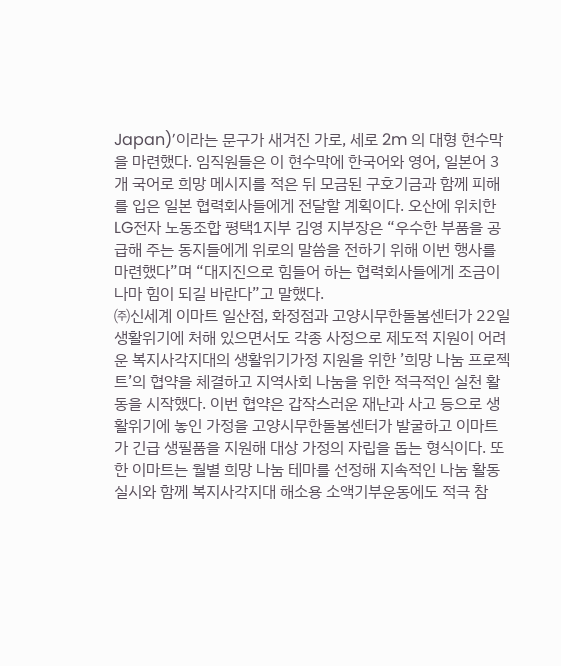Japan)’이라는 문구가 새겨진 가로, 세로 2m 의 대형 현수막을 마련했다. 임직원들은 이 현수막에 한국어와 영어, 일본어 3개 국어로 희망 메시지를 적은 뒤 모금된 구호기금과 함께 피해를 입은 일본 협력회사들에게 전달할 계획이다. 오산에 위치한 LG전자 노동조합 평택1지부 김영 지부장은 “우수한 부품을 공급해 주는 동지들에게 위로의 말씀을 전하기 위해 이번 행사를 마련했다”며 “대지진으로 힘들어 하는 협력회사들에게 조금이나마 힘이 되길 바란다”고 말했다.
㈜신세계 이마트 일산점, 화정점과 고양시무한돌봄센터가 22일 생활위기에 처해 있으면서도 각종 사정으로 제도적 지원이 어려운 복지사각지대의 생활위기가정 지원을 위한 ’희망 나눔 프로젝트’의 협약을 체결하고 지역사회 나눔을 위한 적극적인 실천 활동을 시작했다. 이번 협약은 갑작스러운 재난과 사고 등으로 생활위기에 놓인 가정을 고양시무한돌봄센터가 발굴하고 이마트가 긴급 생필품을 지원해 대상 가정의 자립을 돕는 형식이다. 또한 이마트는 월별 희망 나눔 테마를 선정해 지속적인 나눔 활동 실시와 함께 복지사각지대 해소용 소액기부운동에도 적극 참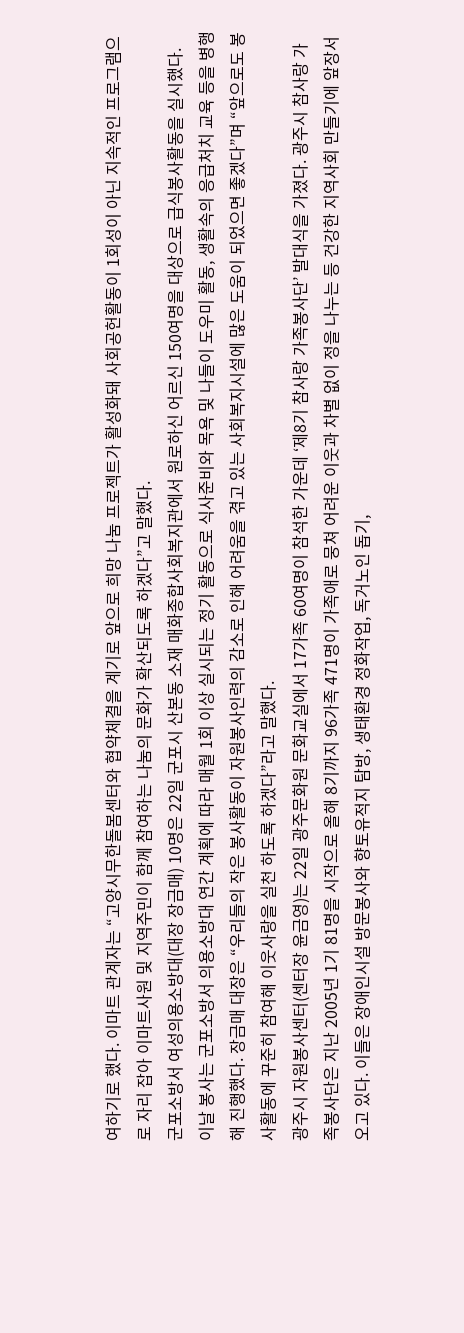여하기로 했다. 이마트 관계자는 “고양시무한돌봄센터와 협약체결을 계기로 앞으로 희망 나눔 프로젝트가 활성화돼 사회공헌활동이 1회성이 아닌 지속적인 프로그램으로 자리 잡아 이마트사원 및 지역주민이 함께 참여하는 나눔의 문화가 확산되도록 하겠다”고 말했다.
군포소방서 여성의용소방대(대장 장금매) 10명은 22일 군포시 산본동 소재 매화종합사회복지관에서 원로하신 어르신 150여명을 대상으로 급식봉사활동을 실시했다. 이날 봉사는 군포소방서 의용소방대 연간 계획에 따라 매월 1회 이상 실시되는 정기 활동으로 식사준비와 목욕 및 나들이 도우미 활동, 생활속의 응급처치 교육 등을 병행해 진행했다. 장금매 대장은 “우리들의 작은 봉사활동이 자원봉사인력의 감소로 인해 어려움을 겪고 있는 사회복지시설에 많은 도움이 되었으면 좋겠다”며 “앞으로도 봉사활동에 꾸준히 참여해 이웃사랑을 실천 하도록 하겠다”라고 말했다.
광주시 자원봉사센터(센터장 윤금영)는 22일 광주문화원 문화교실에서 17가족 60여명이 참석한 가운데 ‘제8기 참사랑 가족봉사단’ 발대식을 가졌다. 광주시 참사랑 가족봉사단은 지난 2005년 1기 81명을 시작으로 올해 8기까지 96가족 471명이 가족애로 뭉쳐 어려운 이웃과 차별 없이 정을 나누는 등 건강한 지역사회 만들기에 앞장서오고 있다. 이들은 장애인시설 방문봉사와 향토유적지 탐방, 생태환경 정화작업, 독거노인 돕기,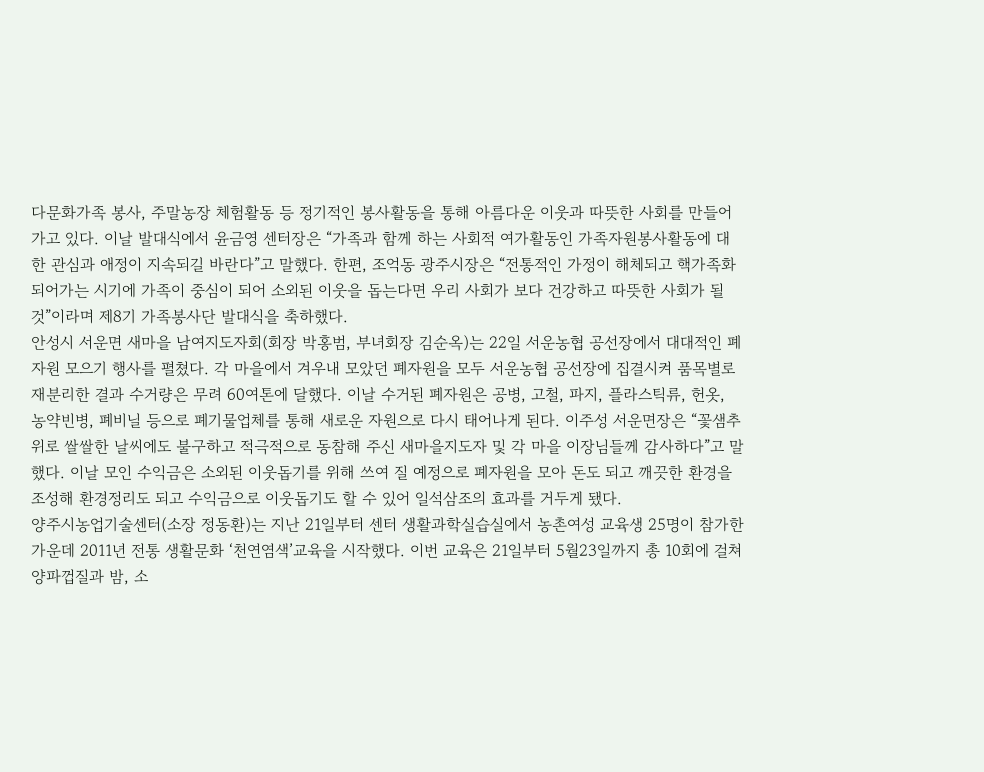다문화가족 봉사, 주말농장 체험활동 등 정기적인 봉사활동을 통해 아름다운 이웃과 따뜻한 사회를 만들어 가고 있다. 이날 발대식에서 윤금영 센터장은 “가족과 함께 하는 사회적 여가활동인 가족자원봉사활동에 대한 관심과 애정이 지속되길 바란다”고 말했다. 한편, 조억동 광주시장은 “전통적인 가정이 해체되고 핵가족화 되어가는 시기에 가족이 중심이 되어 소외된 이웃을 돕는다면 우리 사회가 보다 건강하고 따뜻한 사회가 될 것”이라며 제8기 가족봉사단 발대식을 축하했다.
안성시 서운면 새마을 남여지도자회(회장 박홍범, 부녀회장 김순옥)는 22일 서운농협 공선장에서 대대적인 폐자원 모으기 행사를 펼쳤다. 각 마을에서 겨우내 모았던 폐자원을 모두 서운농협 공선장에 집결시켜 품목별로 재분리한 결과 수거량은 무려 60여톤에 달했다. 이날 수거된 폐자원은 공병, 고철, 파지, 플라스틱류, 헌옷, 농약빈병, 폐비닐 등으로 폐기물업체를 통해 새로운 자원으로 다시 태어나게 된다. 이주성 서운면장은 “꽃샘추위로 쌀쌀한 날씨에도 불구하고 적극적으로 동참해 주신 새마을지도자 및 각 마을 이장님들께 감사하다”고 말했다. 이날 모인 수익금은 소외된 이웃돕기를 위해 쓰여 질 예정으로 폐자원을 모아 돈도 되고 깨끗한 환경을 조성해 환경정리도 되고 수익금으로 이웃돕기도 할 수 있어 일석삼조의 효과를 거두게 됐다.
양주시농업기술센터(소장 정동환)는 지난 21일부터 센터 생활과학실습실에서 농촌여성 교육생 25명이 참가한 가운데 2011년 전통 생활문화 ‘천연염색’교육을 시작했다. 이번 교육은 21일부터 5월23일까지 총 10회에 걸쳐 양파껍질과 밤, 소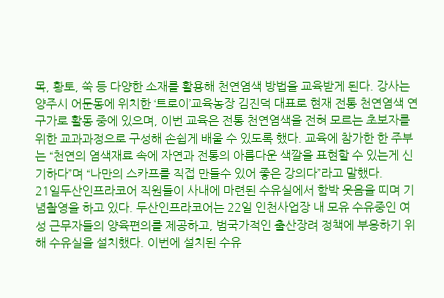목, 황토, 쑥 등 다양한 소재를 활용해 천연염색 방법을 교육받게 된다. 강사는 양주시 어둔동에 위치한 ‘트로이’교육농장 김진덕 대표로 현재 전통 천연염색 연구가로 활동 중에 있으며, 이번 교육은 전통 천연염색을 전혀 모르는 초보자를 위한 교과과정으로 구성해 손쉽게 배울 수 있도록 했다. 교육에 참가한 한 주부는 “천연의 염색재료 속에 자연과 전통의 아름다운 색깔을 표현할 수 있는게 신기하다”며 “나만의 스카프를 직접 만들수 있어 좋은 강의다”라고 말했다.
21일두산인프라코어 직원들이 사내에 마련된 수유실에서 함박 웃음을 띠며 기념촬영을 하고 있다. 두산인프라코어는 22일 인천사업장 내 모유 수유중인 여성 근무자들의 양육편의를 제공하고, 범국가적인 출산장려 정책에 부응하기 위해 수유실을 설치했다. 이번에 설치된 수유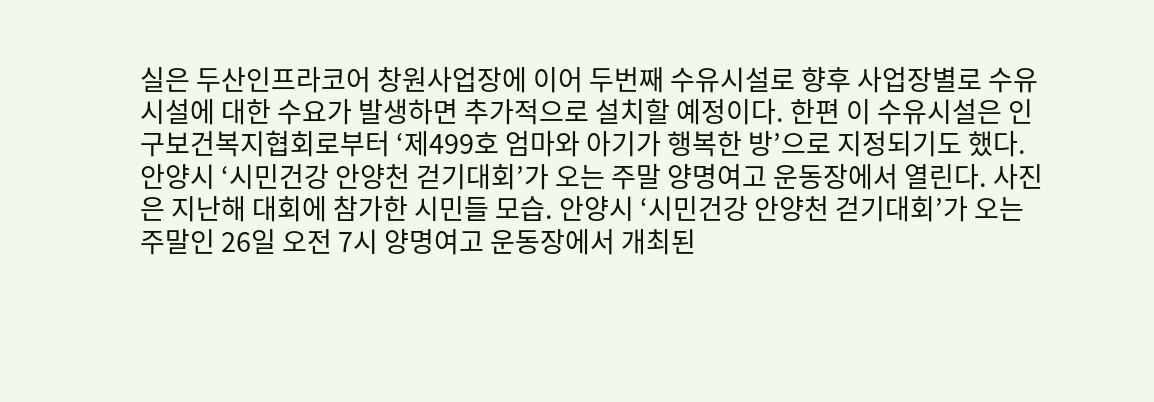실은 두산인프라코어 창원사업장에 이어 두번째 수유시설로 향후 사업장별로 수유시설에 대한 수요가 발생하면 추가적으로 설치할 예정이다. 한편 이 수유시설은 인구보건복지협회로부터 ‘제499호 엄마와 아기가 행복한 방’으로 지정되기도 했다.
안양시 ‘시민건강 안양천 걷기대회’가 오는 주말 양명여고 운동장에서 열린다. 사진은 지난해 대회에 참가한 시민들 모습. 안양시 ‘시민건강 안양천 걷기대회’가 오는 주말인 26일 오전 7시 양명여고 운동장에서 개최된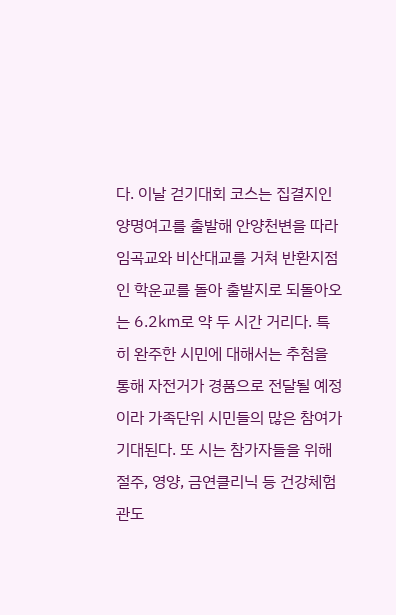다. 이날 걷기대회 코스는 집결지인 양명여고를 출발해 안양천변을 따라 임곡교와 비산대교를 거쳐 반환지점인 학운교를 돌아 출발지로 되돌아오는 6.2㎞로 약 두 시간 거리다. 특히 완주한 시민에 대해서는 추첨을 통해 자전거가 경품으로 전달될 예정이라 가족단위 시민들의 많은 참여가 기대된다. 또 시는 참가자들을 위해 절주, 영양, 금연클리닉 등 건강체험관도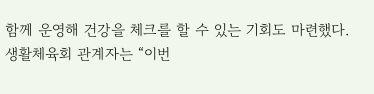함께 운영해 건강을 체크를 할 수 있는 기회도 마련했다. 생활체육회 관계자는 “이번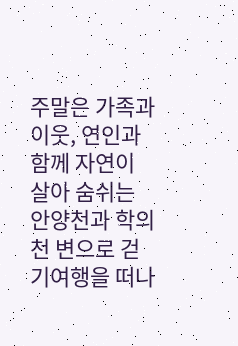주말은 가족과 이웃, 연인과 함께 자연이 살아 숨쉬는 안양천과 학의천 변으로 걷기여행을 떠나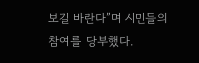보길 바란다”며 시민들의 참여를 당부했다.